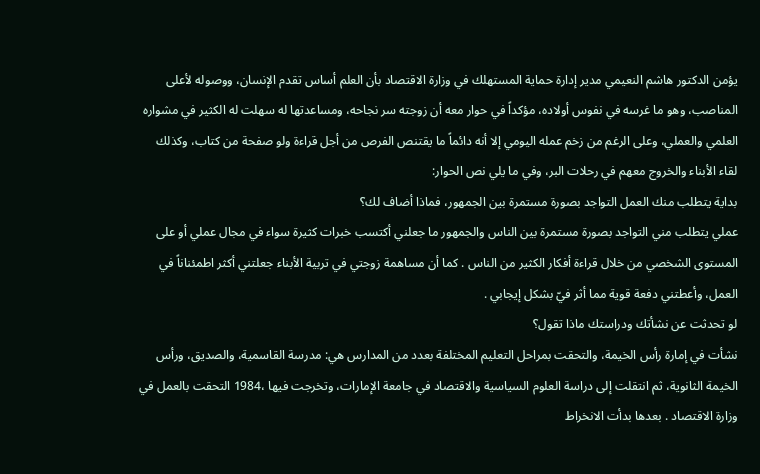يؤمن الدكتور هاشم النعيمي مدير إدارة حماية المستهلك في وزارة الاقتصاد بأن العلم أساس تقدم الإنسان، ووصوله لأعلى المناصب، وهو ما غرسه في نفوس أولاده، مؤكداً في حوار معه أن زوجته سر نجاحه، ومساعدتها له سهلت له الكثير في مشواره العلمي والعملي، وعلى الرغم من زخم عمله اليومي إلا أنه دائماً ما يقتنص الفرص من أجل قراءة ولو صفحة من كتاب، وكذلك لقاء الأبناء والخروج معهم في رحلات البر، وفي ما يلي نص الحوار:
بداية يتطلب منك العمل التواجد بصورة مستمرة بين الجمهور، فماذا أضاف لك؟
عملي يتطلب مني التواجد بصورة مستمرة بين الناس والجمهور ما جعلني أكتسب خبرات كثيرة سواء في مجال عملي أو على المستوى الشخصي من خلال قراءة أفكار الكثير من الناس . كما أن مساهمة زوجتي في تربية الأبناء جعلتني أكثر اطمئناناً في العمل، وأعطتني دفعة قوية مما أثر فيّ بشكل إيجابي .
لو تحدثت عن نشأتك ودراستك ماذا تقول؟
نشأت في إمارة رأس الخيمة، والتحقت بمراحل التعليم المختلفة بعدد من المدارس هي: مدرسة القاسمية، والصديق، ورأس الخيمة الثانوية، ثم انتقلت إلى دراسة العلوم السياسية والاقتصاد في جامعة الإمارات، وتخرجت فيها ،1984 التحقت بالعمل في وزارة الاقتصاد . بعدها بدأت الانخراط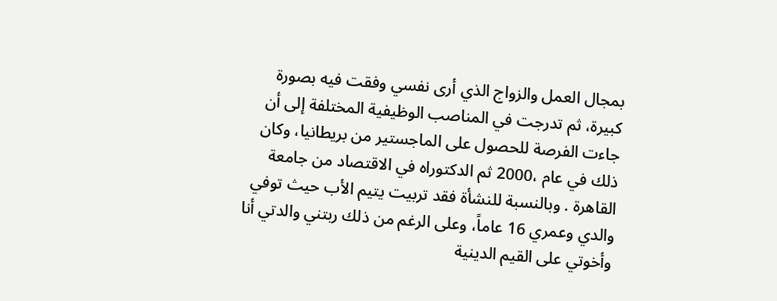بمجال العمل والزواج الذي أرى نفسي وفقت فيه بصورة كبيرة، ثم تدرجت في المناصب الوظيفية المختلفة إلى أن جاءت الفرصة للحصول على الماجستير من بريطانيا، وكان ذلك في عام ،2000 ثم الدكتوراه في الاقتصاد من جامعة القاهرة . وبالنسبة للنشأة فقد تربيت يتيم الأب حيث توفي والدي وعمري 16 عاماً، وعلى الرغم من ذلك ربتني والدتي أنا وأخوتي على القيم الدينية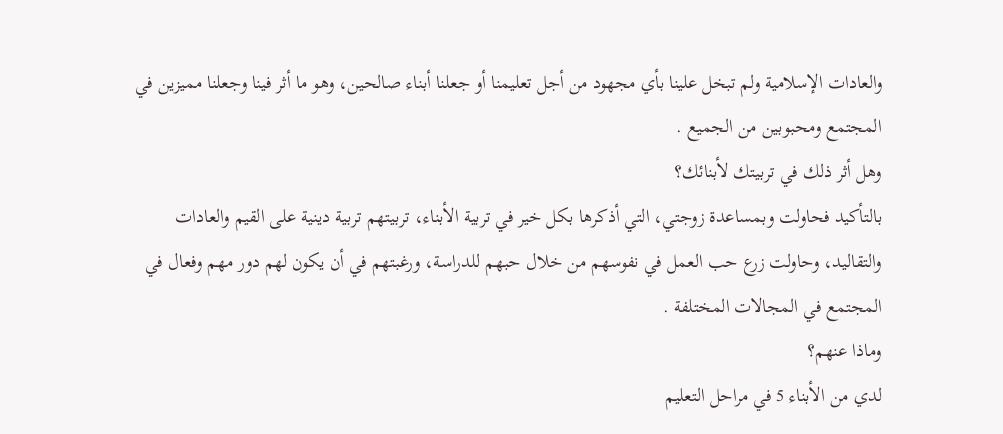والعادات الإسلامية ولم تبخل علينا بأي مجهود من أجل تعليمنا أو جعلنا أبناء صالحين، وهو ما أثر فينا وجعلنا مميزين في المجتمع ومحبوبين من الجميع .
وهل أثر ذلك في تربيتك لأبنائك؟
بالتأكيد فحاولت وبمساعدة زوجتي، التي أذكرها بكل خير في تربية الأبناء، تربيتهم تربية دينية على القيم والعادات والتقاليد، وحاولت زرع حب العمل في نفوسهم من خلال حبهم للدراسة، ورغبتهم في أن يكون لهم دور مهم وفعال في المجتمع في المجالات المختلفة .
وماذا عنهم؟
لدي من الأبناء 5 في مراحل التعليم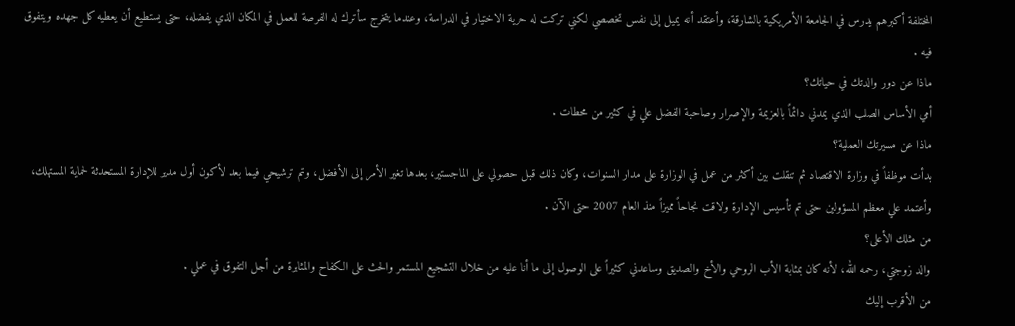المختلفة أكبرهم يدرس في الجامعة الأمريكية بالشارقة، وأعتقد أنه يميل إلى نفس تخصصي لكني تركت له حرية الاختيار في الدراسة، وعندما يتخرج سأترك له الفرصة للعمل في المكان الذي يفضله، حتى يستطيع أن يعطيه كل جهده ويتفوق فيه .
ماذا عن دور والدتك في حياتك؟
أمي الأساس الصلب الذي يمدني دائماً بالعزيمة والإصرار وصاحبة الفضل علي في كثير من محطات .
ماذا عن مسيرتك العملية؟
بدأت موظفاً في وزارة الاقتصاد ثم تنقلت بين أكثر من عمل في الوزارة على مدار السنوات، وكان ذلك قبل حصولي على الماجستير، بعدها تغير الأمر إلى الأفضل، وتم ترشيحي فيما بعد لأكون أول مدير للإدارة المستحدثة لحماية المستهلك، وأعتمد علي معظم المسؤولين حتى تم تأسيس الإدارة ولاقت نجاحاً مميزاً منذ العام 2007 حتى الآن .
من مثلك الأعلى؟
والد زوجتي، رحمه الله، لأنه كان بمثابة الأب الروحي والأخ والصديق وساعدني كثيراً على الوصول إلى ما أنا عليه من خلال التشجيع المستمر والحث على الكفاح والمثابرة من أجل التفوق في عملي .
من الأقرب إليك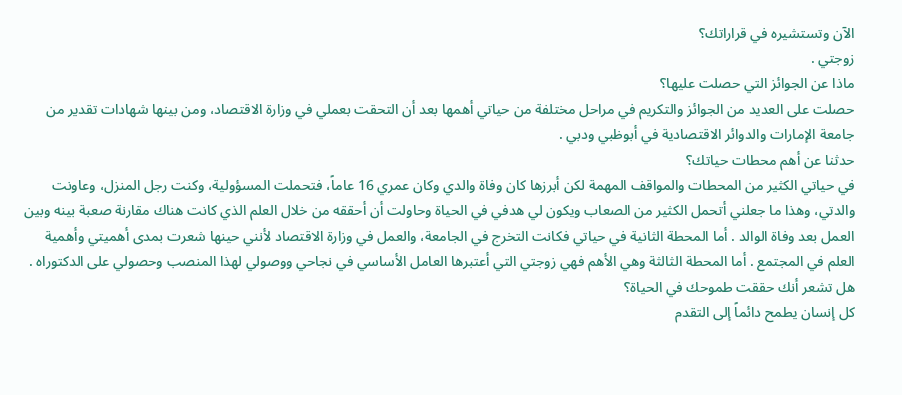الآن وتستشيره في قراراتك؟
زوجتي .
ماذا عن الجوائز التي حصلت عليها؟
حصلت على العديد من الجوائز والتكريم في مراحل مختلفة من حياتي أهمها بعد أن التحقت بعملي في وزارة الاقتصاد، ومن بينها شهادات تقدير من جامعة الإمارات والدوائر الاقتصادية في أبوظبي ودبي .
حدثنا عن أهم محطات حياتك؟
في حياتي الكثير من المحطات والمواقف المهمة لكن أبرزها كان وفاة والدي وكان عمري 16 عاماً، فتحملت المسؤولية، وكنت رجل المنزل، وعاونت والدتي، وهذا ما جعلني أتحمل الكثير من الصعاب ويكون لي هدفي في الحياة وحاولت أن أحققه من خلال العلم الذي كانت هناك مقارنة صعبة بينه وبين العمل بعد وفاة الوالد . أما المحطة الثانية في حياتي فكانت التخرج في الجامعة، والعمل في وزارة الاقتصاد لأنني حينها شعرت بمدى أهميتي وأهمية العلم في المجتمع . أما المحطة الثالثة وهي الأهم فهي زوجتي التي أعتبرها العامل الأساسي في نجاحي ووصولي لهذا المنصب وحصولي على الدكتوراه .
هل تشعر أنك حققت طموحك في الحياة؟
كل إنسان يطمح دائماً إلى التقدم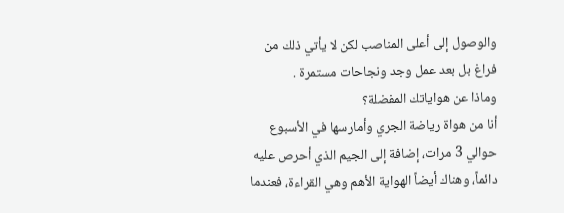والوصول إلى أعلى المناصب لكن لا يأتي ذلك من فراغ بل بعد عمل وجد ونجاحات مستمرة .
وماذا عن هواياتك المفضلة؟
أنا من هواة رياضة الجري وأمارسها في الأسبوع حوالي 3 مرات، إضافة إلى الجيم الذي أحرص عليه دائماً، وهناك أيضاً الهواية الأهم وهي القراءة، فعندما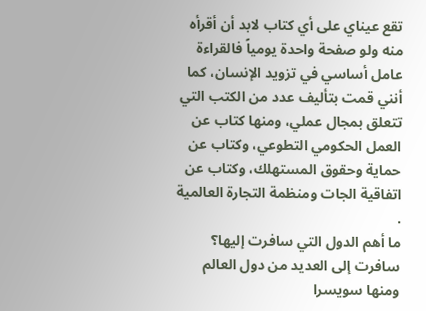تقع عيناي على أي كتاب لابد أن أقرأه منه ولو صفحة واحدة يومياً فالقراءة عامل أساسي في تزويد الإنسان، كما أنني قمت بتأليف عدد من الكتب التي تتعلق بمجال عملي، ومنها كتاب عن العمل الحكومي التطوعي، وكتاب عن حماية وحقوق المستهلك، وكتاب عن اتفاقية الجات ومنظمة التجارة العالمية .
ما أهم الدول التي سافرت إليها؟
سافرت إلى العديد من دول العالم ومنها سويسرا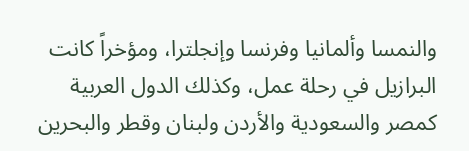والنمسا وألمانيا وفرنسا وإنجلترا، ومؤخراً كانت البرازيل في رحلة عمل، وكذلك الدول العربية كمصر والسعودية والأردن ولبنان وقطر والبحرين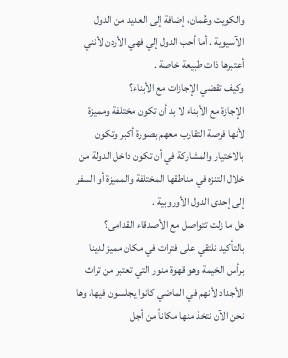والكويت وعُمان، إضافة إلى العديد من الدول الآسيوية . أما أحب الدول إلي فهي الأردن لأنني أعتبرها ذات طبيعة خاصة .
وكيف تقضي الإجازات مع الأبناء؟
الإجازة مع الأبناء لا بد أن تكون مختلفة ومميزة لأنها فرصة التقارب معهم بصورة أكبر وتكون بالاختيار والمشاركة في أن تكون داخل الدولة من خلال التنزه في مناطقها المختلفة والمميزة أو السفر إلى إحدى الدول الأوروبية .
هل ما زلت تتواصل مع الأصدقاء القدامى؟
بالتأكيد نلتقي على فترات في مكان مميز لدينا برأس الخيمة وهو قهوة منور التي تعتبر من تراث الأجداد لأنهم في الماضي كانوا يجلسون فيها، وها نحن الآن نتخذ منها مكاناً من أجل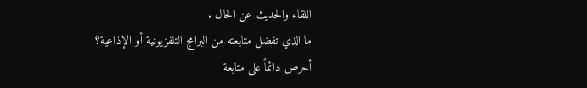اللقاء والحديث عن الحال .
ما الذي تفضل متابعته من البرامج التلفزيونية أو الإذاعية؟
أحرص دائماً على متابعة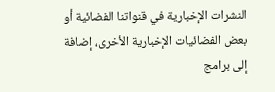النشرات الإخبارية في قنواتنا الفضائية أو بعض الفضائيات الإخبارية الأخرى، إضافة إلى برامج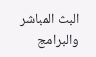البث المباشر والبرامج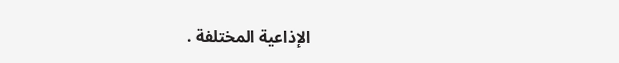الإذاعية المختلفة .